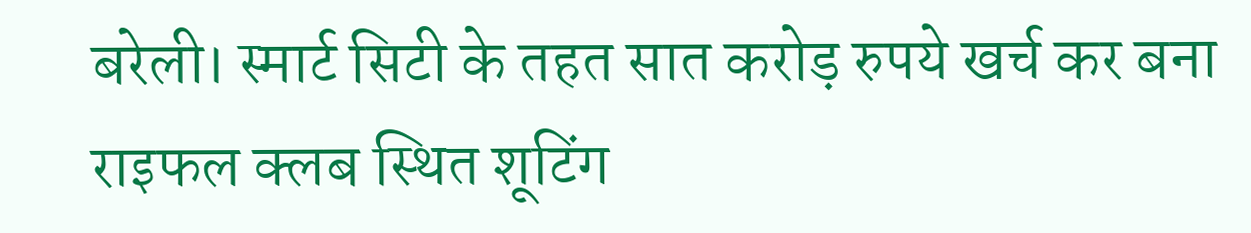बरेली। स्मार्ट सिटी के तहत सात करोड़ रुपये खर्च कर बना राइफल क्लब स्थित शूटिंग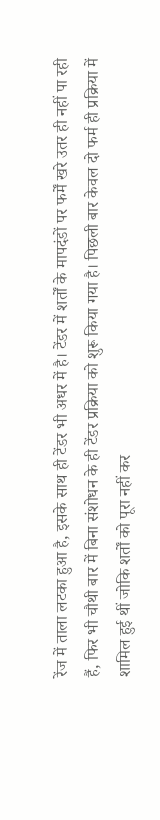रेंज में ताला लटका हुआ है, इसके साथ ही टेंडर भी अधर में है। टेंडर में शर्तों के मापदंडों पर फर्में खरे उतर ही नहीं पा रही हैं, फिर भी चौथी बार में बिना संशोधन के ही टेंडर प्रक्रिया को शुरू किया गया है। पिछली बार केवल दो फर्म ही प्रक्रिया में शामिल हुई थीं जोकि शर्तों को पूरा नहीं कर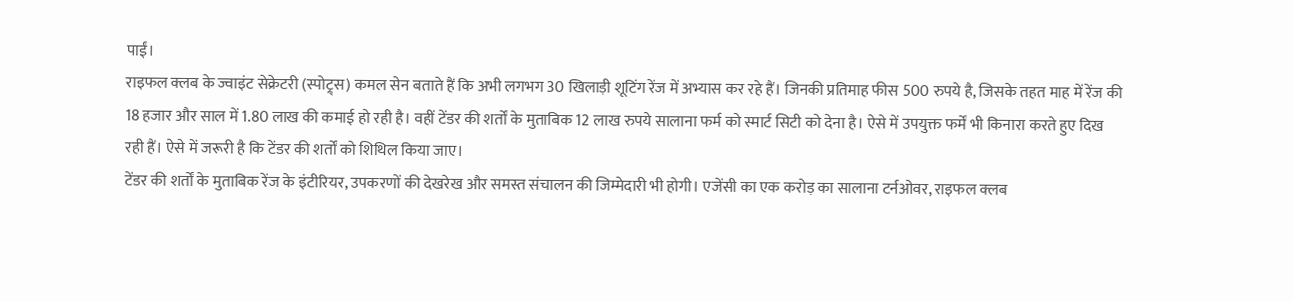पाईं।
राइफल क्लब के ज्वाइंट सेक्रेटरी (स्पोट्र्स) कमल सेन बताते हैं कि अभी लगभग 30 खिलाड़ी शूटिंग रेंज में अभ्यास कर रहे हैं। जिनकी प्रतिमाह फीस 500 रुपये है, जिसके तहत माह में रेंज की 18 हजार और साल में 1.80 लाख की कमाई हो रही है। वहीं टेंडर की शर्तों के मुताबिक 12 लाख रुपये सालाना फर्म को स्मार्ट सिटी को देना है। ऐसे में उपयुक्त फर्में भी किनारा करते हुए दिख रही हैं। ऐसे में जरूरी है कि टेंडर की शर्तों को शिथिल किया जाए।
टेंडर की शर्तों के मुताबिक रेंज के इंटीरियर, उपकरणों की देखरेख और समस्त संचालन की जिम्मेदारी भी होगी। एजेंसी का एक करोड़ का सालाना टर्नओवर, राइफल क्लब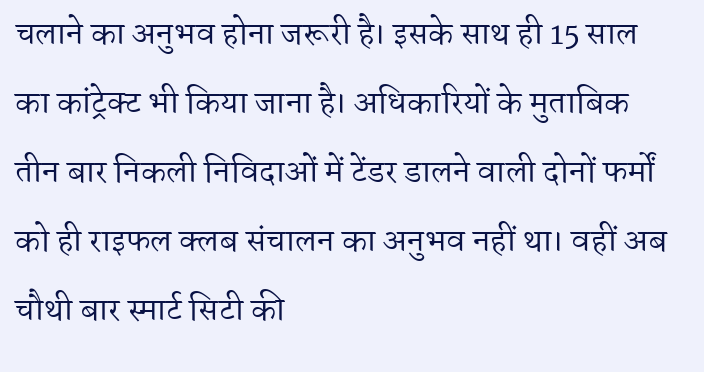चलाने का अनुभव होना जरूरी है। इसके साथ ही 15 साल का कांट्रेक्ट भी किया जाना है। अधिकारियों के मुताबिक तीन बार निकली निविदाओं में टेंडर डालने वाली दोनों फर्मों को ही राइफल क्लब संचालन का अनुभव नहीं था। वहीं अब चौथी बार स्मार्ट सिटी की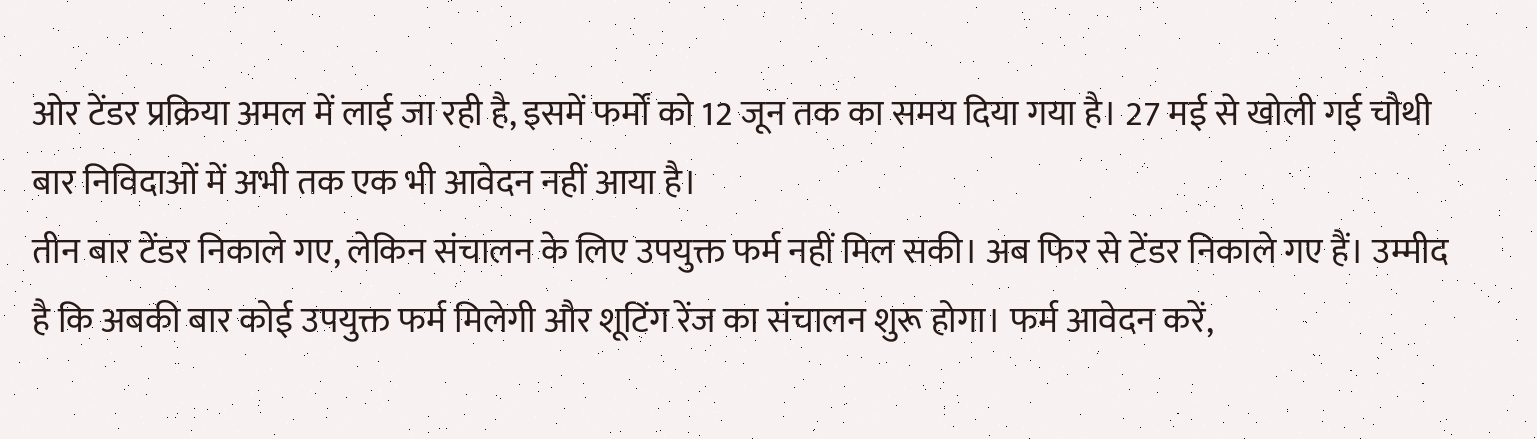ओर टेंडर प्रक्रिया अमल में लाई जा रही है, इसमें फर्मों को 12 जून तक का समय दिया गया है। 27 मई से खोली गई चौथी बार निविदाओं में अभी तक एक भी आवेदन नहीं आया है।
तीन बार टेंडर निकाले गए, लेकिन संचालन के लिए उपयुक्त फर्म नहीं मिल सकी। अब फिर से टेंडर निकाले गए हैं। उम्मीद है कि अबकी बार कोई उपयुक्त फर्म मिलेगी और शूटिंग रेंज का संचालन शुरू होगा। फर्म आवेदन करें,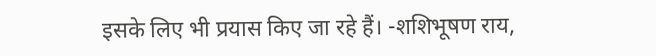इसके लिए भी प्रयास किए जा रहे हैं। -शशिभूषण राय,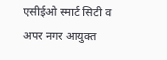एसीईओ स्मार्ट सिटी व अपर नगर आयुक्त